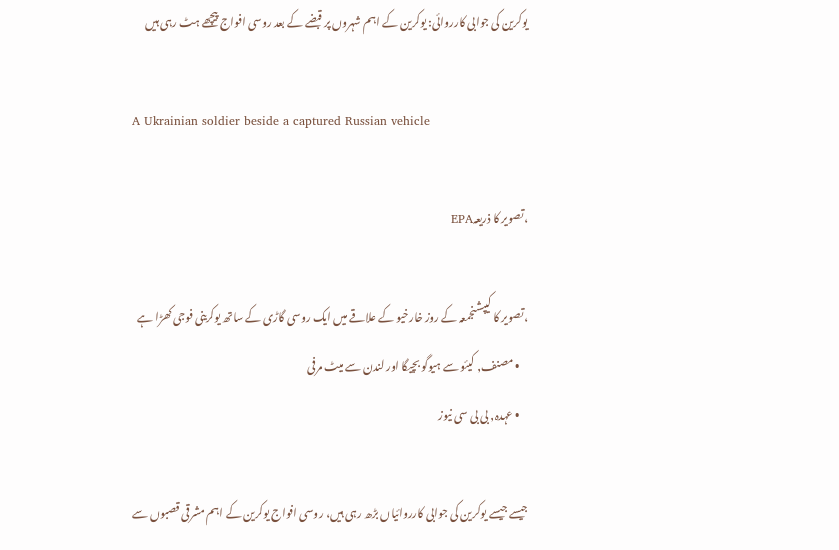یوکرین کی جوابی کارروائی: یوکرین کے اہم شہروں پر قبضے کے بعد روسی افواج پیچھے ہٹ رہی ہیں

A Ukrainian soldier beside a captured Russian vehicle

،تصویر کا ذریعہEPA

،تصویر کا کیپشنجمعہ کے روز خارخیو کے علاقے میں ایک روسی گاڑی کے ساتھ یوکرینی فوجی کھڑا ہے
    • مصنف, کیئو سے ہیوگو بچیگا اور لندن سے میٹ مرفی
    • عہدہ, بی بی سی نیوز

جیسے جیسے یوکرین کی جوابی کارروائیاں بڑھ رہی ہیں، روسی افواج یوکرین کے اہم مشرقی قصبوں سے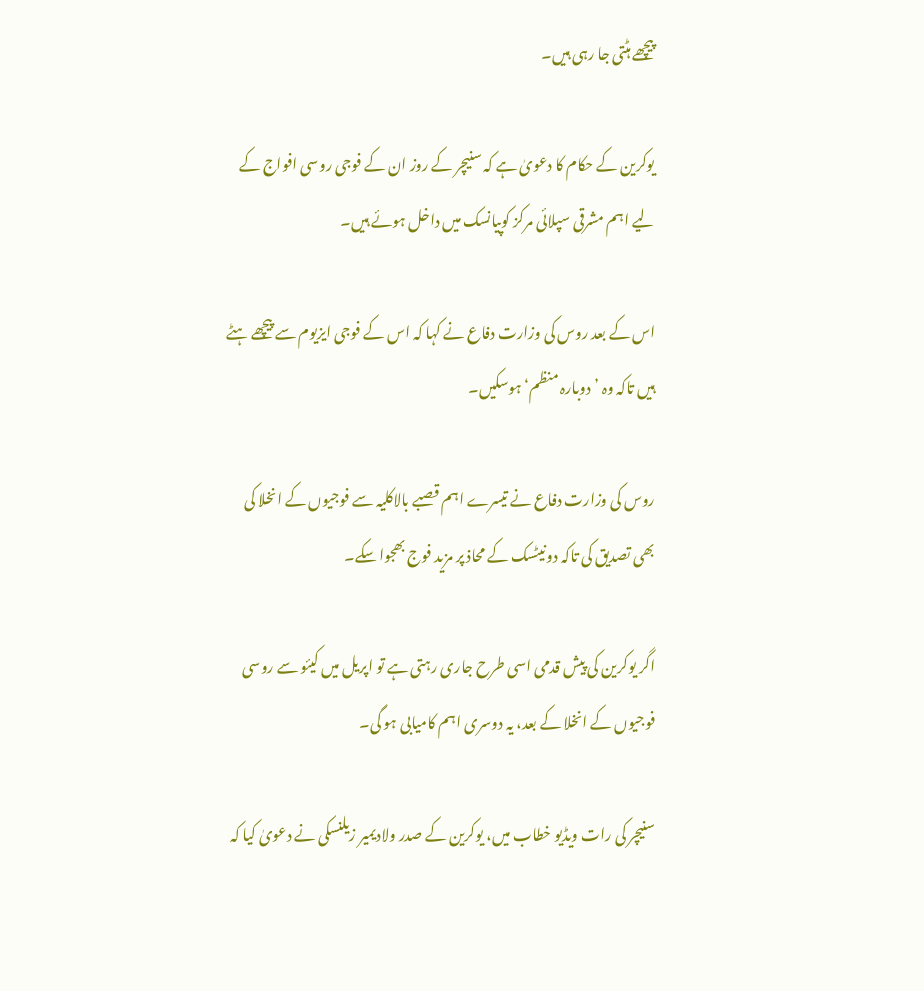پیچھے ہٹتی جا رہی ہیں۔

یوکرین کے حکام کا دعویٰ ہے کہ سنیچر کے روز ان کے فوجی روسی افواج کے لیے اہم مشرقی سپلائی مرکز کوپیانسک میں داخل ہوئے ہیں۔

اس کے بعد روس کی وزارت دفاع نے کہا کہ اس کے فوجی ایزیوم سے پیچھے ہٹے ہیں تاکہ وہ ’دوبارہ منظم‘ ہوسکیں۔

روس کی وزارت دفاع نے تیسرے اہم قصبے بالاکلیہ سے فوجیوں کے انخلا کی بھی تصدیق کی تاکہ دونیٹسک کے محاذ پر مزید فوج بھجوا سکے۔

اگر یوکرین کی پیش قدمی اسی طرح جاری رہتی ہے تو اپریل میں کیئو سے روسی فوجیوں کے انخلا کے بعد، یہ دوسری اہم کامیابی ہو گی۔

سنیچر کی رات ویڈیو خطاب میں، یوکرین کے صدر ولادیمیر زیلنسکی نے دعویٰ کیا کہ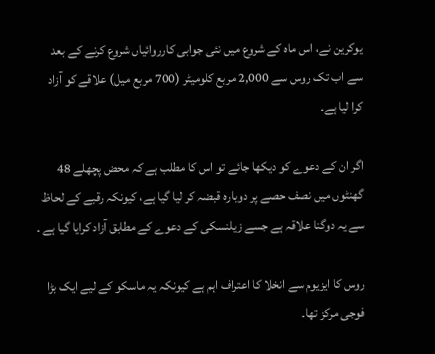یوکرین نے، اس ماہ کے شروع میں نئی جوابی کارروائیاں شروع کرنے کے بعد سے اب تک روس سے 2,000 مربع کلومیٹر (700 مربع میل) علاقے کو آزاد کرا لیا ہے۔

اگر ان کے دعوے کو دیکھا جائے تو اس کا مطلب ہے کہ محض پچھلے 48 گھنٹوں میں نصف حصے پر دوبارہ قبضہ کر لیا گیا ہے، کیونکہ رقبے کے لحاظ سے یہ دوگنا علاقہ ہے جسے زیلنسکی کے دعوے کے مطابق آزاد کرایا گیا ہے ۔

روس کا ایزیوم سے انخلا کا اعتراف اہم ہے کیونکہ یہ ماسکو کے لیے ایک بڑا فوجی مرکز تھا۔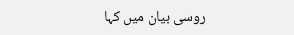روسی بیان میں کہا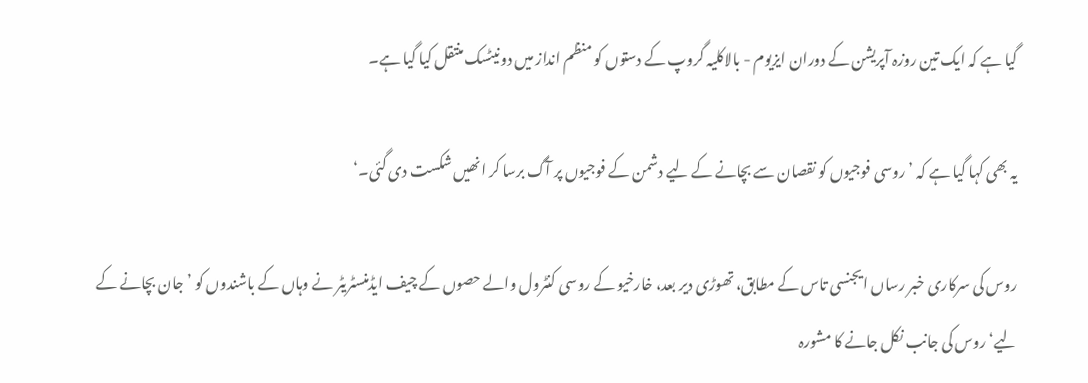گیا ہے کہ ایک تین روزہ آپریشن کے دوران ایزیوم - بالاکلیہ گروپ کے دستوں کو منظم انداز میں دونیٹسک منتقل کیا گیا ہے۔

یہ بھی کہا گیا ہے کہ ’روسی فوجیوں کو نقصان سے بچانے کے لیے دشمن کے فوجیوں پر آگ برسا کر انھیں شکست دی گئی۔‘

روس کی سرکاری خبر رساں ایجنسی تاس کے مطابق، تھوڑی دیر بعد، خارخیو کے روسی کنٹرول والے حصوں کے چیف ایڈمنسٹریٹر نے وہاں کے باشندوں کو ’جان بچانے کے لیے‘ روس کی جانب نکل جانے کا مشورہ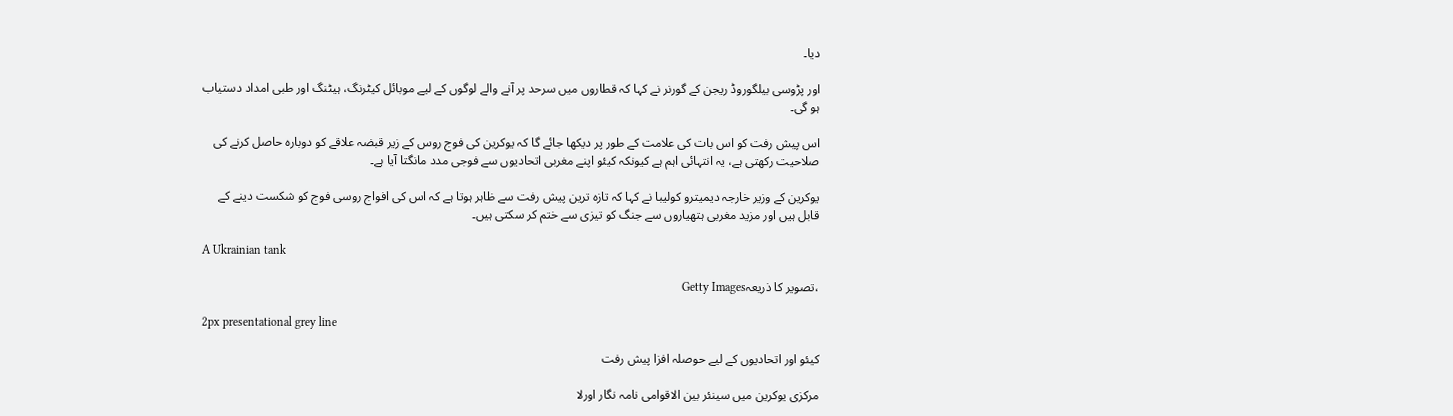دیا۔

اور پڑوسی بیلگوروڈ ریجن کے گورنر نے کہا کہ قطاروں میں سرحد پر آنے والے لوگوں کے لیے موبائل کیٹرنگ، ہیٹنگ اور طبی امداد دستیاب ہو گی۔

اس پیش رفت کو اس بات کی علامت کے طور پر دیکھا جائے گا کہ یوکرین کی فوج روس کے زیر قبضہ علاقے کو دوبارہ حاصل کرنے کی صلاحیت رکھتی ہے، یہ انتہائی اہم ہے کیونکہ کیئو اپنے مغربی اتحادیوں سے فوجی مدد مانگتا آیا ہے۔

یوکرین کے وزیر خارجہ دیمیترو کولیبا نے کہا کہ تازہ ترین پیش رفت سے ظاہر ہوتا ہے کہ اس کی افواج روسی فوج کو شکست دینے کے قابل ہیں اور مزید مغربی ہتھیاروں سے جنگ کو تیزی سے ختم کر سکتی ہیں۔

A Ukrainian tank

،تصویر کا ذریعہGetty Images

2px presentational grey line

کیئو اور اتحادیوں کے لیے حوصلہ افزا پیش رفت

مرکزی یوکرین میں سینئر بین الاقوامی نامہ نگار اورلا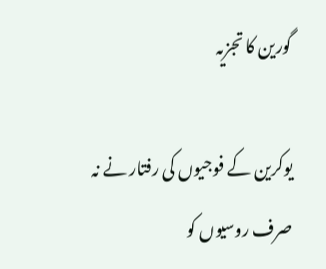گورین کا تجزیہ

یوکرین کے فوجیوں کی رفتار نے نہ صرف روسیوں کو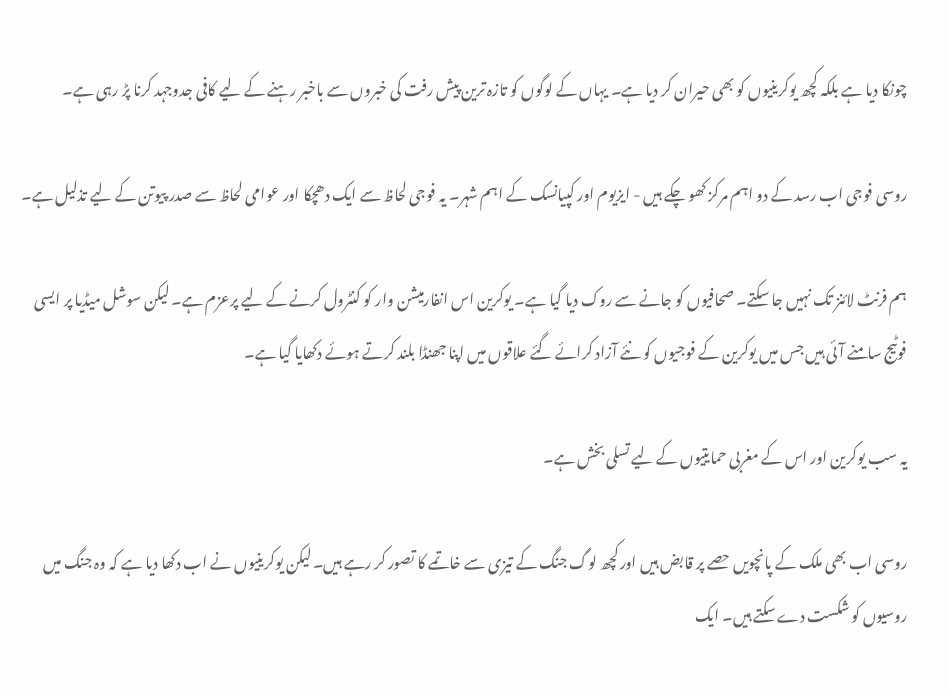چونکا دیا ہے بلکہ کچھ یوکرینیوں کو بھی حیران کر دیا ہے۔ یہاں کے لوگوں کو تازہ ترین پیش رفت کی خبروں سے باخبر رہنے کے لیے کافی جدوجہد کرنا پڑ رہی ہے۔

روسی فوجی اب رسد کے دو اہم مرکز کھو چکے ہیں - ایزیوم اور کپیانسک کے اہم شہر۔ یہ فوجی لحاظ سے ایک دھچکا اور عوامی لحاظ سے صدر پیوتن کے لیے تذلیل ہے۔

ہم فرنٹ لائنز تک نہیں جا سکتے۔ صحافیوں کو جانے سے روک دیا گیا ہے۔ یوکرین اس انفارمیشن وار کو کنٹرول کرنے کے لیے پرعزم ہے۔ لیکن سوشل میڈیا پر ایسی فوٹیج سامنے آئی ہیں جس میں یوکرین کے فوجیوں کو نئے آزاد کرائے گئے علاقوں میں اپنا جھنڈا بلند کرتے ہوئے دکھایا گیا ہے۔

یہ سب یوکرین اور اس کے مغربی حمایتیوں کے لیے تسلی بخش ہے۔

روسی اب بھی ملک کے پانچویں حصے پر قابض ہیں اور کچھ لوگ جنگ کے تیزی سے خاتمے کا تصور کر رہے ہیں۔ لیکن یوکرینیوں نے اب دکھا دیا ہے کہ وہ جنگ میں روسیوں کو شکست دے سکتے ہیں۔ ایک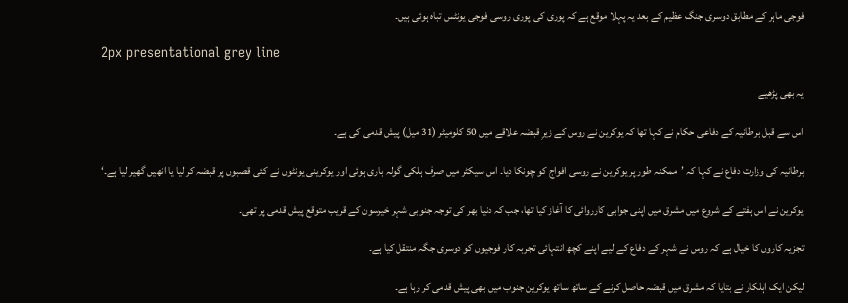فوجی ماہر کے مطابق دوسری جنگ عظیم کے بعد یہ پہلا موقع ہے کہ پوری کی پوری روسی فوجی یونٹس تباہ ہوئی ہیں۔

2px presentational grey line

یہ بھی پڑھیے

اس سے قبل برطانیہ کے دفاعی حکام نے کہا تھا کہ یوکرین نے روس کے زیرِ قبضہ علاقے میں 50 کلومیٹر (31 میل) پیش قدمی کی ہے۔

برطانیہ کی وزارت دفاع نے کہا کہ ’ممکنہ طور پر یوکرین نے روسی افواج کو چونکا دیا۔ اس سیکٹر میں صرف ہلکی گولہ باری ہوئی اور یوکرینی یونٹوں نے کئی قصبوں پر قبضہ کر لیا یا انھیں گھیر لیا ہے۔‘

یوکرین نے اس ہفتے کے شروع میں مشرق میں اپنی جوابی کارروائی کا آغاز کیا تھا، جب کہ دنیا بھر کی توجہ جنوبی شہر خیرسون کے قریب متوقع پیش قدمی پر تھی۔

تجزیہ کاروں کا خیال ہے کہ روس نے شہر کے دفاع کے لیے اپنے کچھ انتہائی تجربہ کار فوجیوں کو دوسری جگہ منتقل کیا ہے۔

لیکن ایک اہلکار نے بتایا کہ مشرق میں قبضہ حاصل کرنے کے ساتھ ساتھ یوکرین جنوب میں بھی پیش قدمی کر رہا ہے۔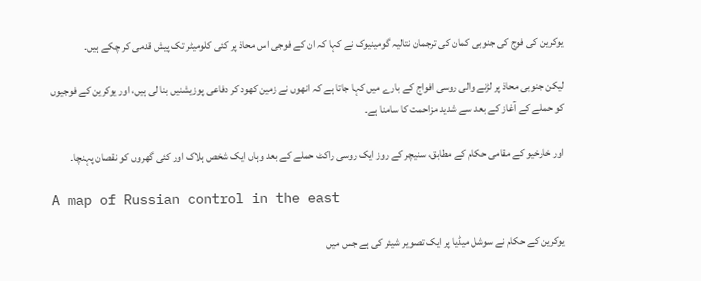یوکرین کی فوج کی جنوبی کمان کی ترجمان نتالیہ گومینیوک نے کہا کہ ان کے فوجی اس محاذ پر کئی کلومیٹر تک پیش قدمی کر چکے ہیں۔

لیکن جنوبی محاذ پر لڑنے والی روسی افواج کے بارے میں کہا جاتا ہے کہ انھوں نے زمین کھود کر دفاعی پوزیشنیں بنا لی ہیں، اور یوکرین کے فوجیوں کو حملے کے آغاز کے بعد سے شدید مزاحمت کا سامنا ہے۔

اور خارخیو کے مقامی حکام کے مطابق، سنیچر کے روز ایک روسی راکٹ حملے کے بعد وہاں ایک شخص ہلاک اور کئی گھروں کو نقصان پہنچا۔

A map of Russian control in the east

یوکرین کے حکام نے سوشل میڈیا پر ایک تصویر شیئر کی ہے جس میں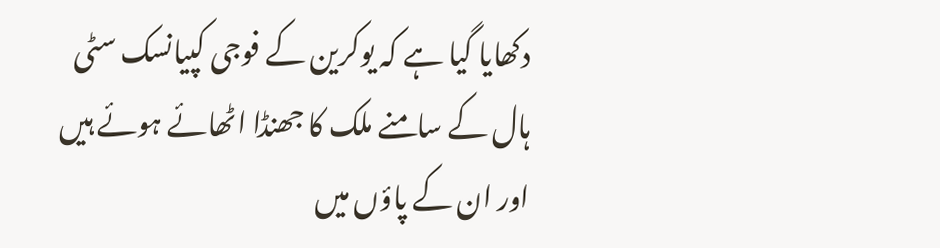دکھایا گیا ہے کہ یوکرین کے فوجی کپیانسک سٹی ہال کے سامنے ملک کا جھنڈا اٹھائے ہوئے ہیں اور ان کے پاؤں میں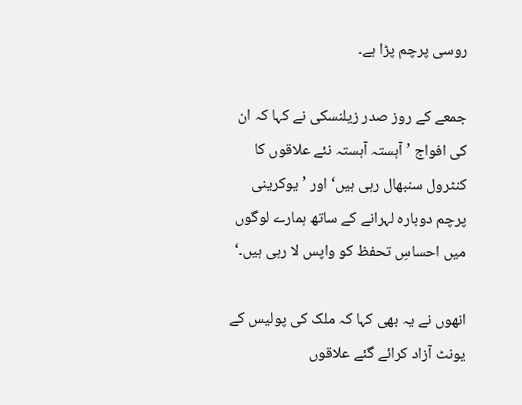روسی پرچم پڑا ہے۔

جمعے کے روز صدر زیلنسکی نے کہا کہ ان کی افواج ’آہستہ آہستہ نئے علاقوں کا کنٹرول سنبھال رہی ہیں‘ اور ’یوکرینی پرچم دوبارہ لہرانے کے ساتھ ہمارے لوگوں میں احساسِ تحفظ کو واپس لا رہی ہیں۔‘

انھوں نے یہ بھی کہا کہ ملک کی پولیس کے یونٹ آزاد کرائے گئے علاقوں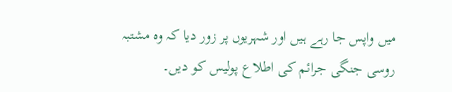میں واپس جا رہے ہیں اور شہریوں پر زور دیا کہ وہ مشتبہ روسی جنگی جرائم کی اطلاع پولیس کو دیں۔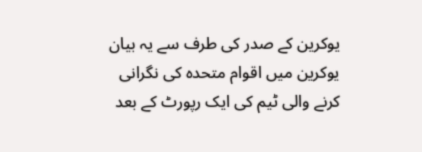یوکرین کے صدر کی طرف سے یہ بیان یوکرین میں اقوام متحدہ کی نگرانی کرنے والی ٹیم کی ایک رپورٹ کے بعد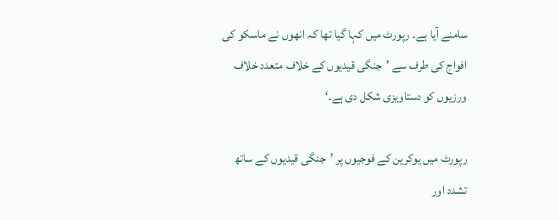سامنے آیا ہے۔ رپورٹ میں کہا گیا تھا کہ انھوں نے ماسکو کی افواج کی طرف سے ’جنگی قیدیوں کے خلاف متعدد خلاف ورزیوں کو دستاویزی شکل دی ہے۔‘

رپورٹ میں یوکرین کے فوجیوں پر ’جنگی قیدیوں کے ساتھ تشدد اور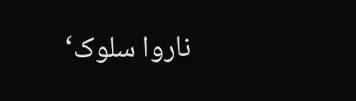ناروا سلوک‘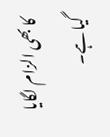کا بھی الزام لگایا گیا ہے۔